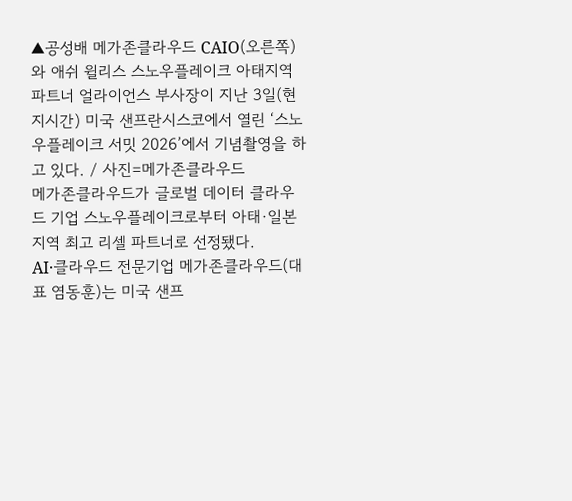▲공성배 메가존클라우드 CAIO(오른쪽)와 애쉬 윌리스 스노우플레이크 아태지역 파트너 얼라이언스 부사장이 지난 3일(현지시간) 미국 샌프란시스코에서 열린 ‘스노우플레이크 서밋 2026’에서 기념촬영을 하고 있다. / 사진=메가존클라우드
메가존클라우드가 글로벌 데이터 클라우드 기업 스노우플레이크로부터 아태·일본 지역 최고 리셀 파트너로 선정됐다.
AI·클라우드 전문기업 메가존클라우드(대표 염동훈)는 미국 샌프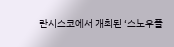란시스코에서 개최된 ‘스노우플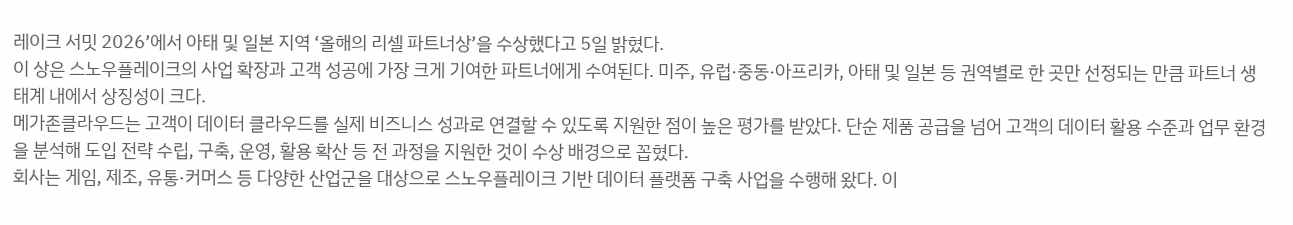레이크 서밋 2026’에서 아태 및 일본 지역 ‘올해의 리셀 파트너상’을 수상했다고 5일 밝혔다.
이 상은 스노우플레이크의 사업 확장과 고객 성공에 가장 크게 기여한 파트너에게 수여된다. 미주, 유럽·중동·아프리카, 아태 및 일본 등 권역별로 한 곳만 선정되는 만큼 파트너 생태계 내에서 상징성이 크다.
메가존클라우드는 고객이 데이터 클라우드를 실제 비즈니스 성과로 연결할 수 있도록 지원한 점이 높은 평가를 받았다. 단순 제품 공급을 넘어 고객의 데이터 활용 수준과 업무 환경을 분석해 도입 전략 수립, 구축, 운영, 활용 확산 등 전 과정을 지원한 것이 수상 배경으로 꼽혔다.
회사는 게임, 제조, 유통·커머스 등 다양한 산업군을 대상으로 스노우플레이크 기반 데이터 플랫폼 구축 사업을 수행해 왔다. 이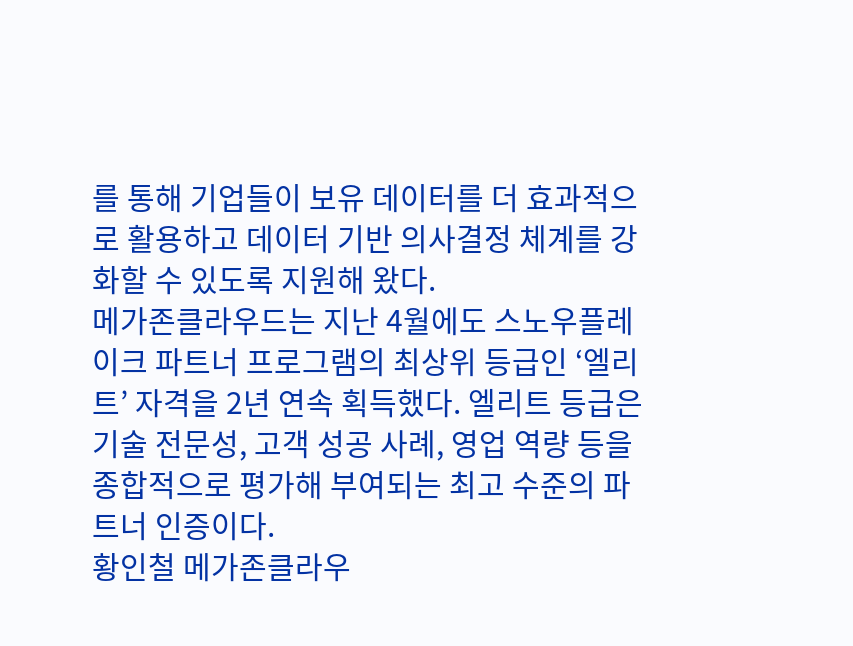를 통해 기업들이 보유 데이터를 더 효과적으로 활용하고 데이터 기반 의사결정 체계를 강화할 수 있도록 지원해 왔다.
메가존클라우드는 지난 4월에도 스노우플레이크 파트너 프로그램의 최상위 등급인 ‘엘리트’ 자격을 2년 연속 획득했다. 엘리트 등급은 기술 전문성, 고객 성공 사례, 영업 역량 등을 종합적으로 평가해 부여되는 최고 수준의 파트너 인증이다.
황인철 메가존클라우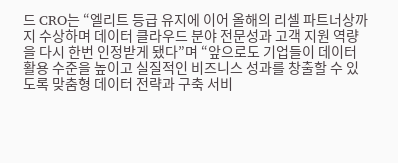드 CRO는 “엘리트 등급 유지에 이어 올해의 리셀 파트너상까지 수상하며 데이터 클라우드 분야 전문성과 고객 지원 역량을 다시 한번 인정받게 됐다”며 “앞으로도 기업들이 데이터 활용 수준을 높이고 실질적인 비즈니스 성과를 창출할 수 있도록 맞춤형 데이터 전략과 구축 서비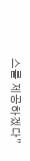스를 제공하겠다”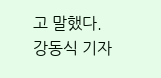고 말했다.
강동식 기자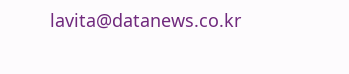lavita@datanews.co.kr